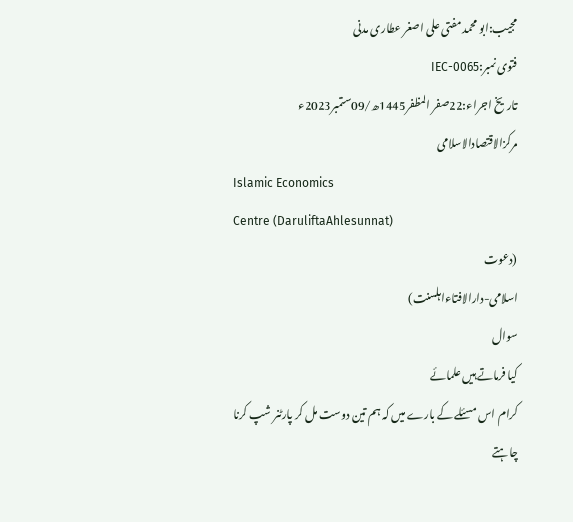مجیب:ابو محمد مفتی علی اصغر عطاری مدنی
فتوی نمبر:IEC-0065
تاریخ اجراء:22صفر المظفر1445ھ/09ستمبر2023ء
مرکزالاقتصادالاسلامی
Islamic Economics
Centre (DaruliftaAhlesunnat)
(دعوت
اسلامی-دارالافتاءاہلسنت)
سوال
کیا فرماتے ہیں علمائے
کرام اس مسئلے کے بارے میں کہ ہم تین دوست مل کر پارٹنر شپ کرنا چاہتے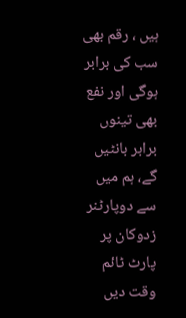ہیں ، رقم بھی سب کی برابر ہوگی اور نفع بھی تینوں
برابر بانٹیں گے، ہم میں سے دوپارٹنر
زدوکان پر پارٹ ٹائم وقت دیں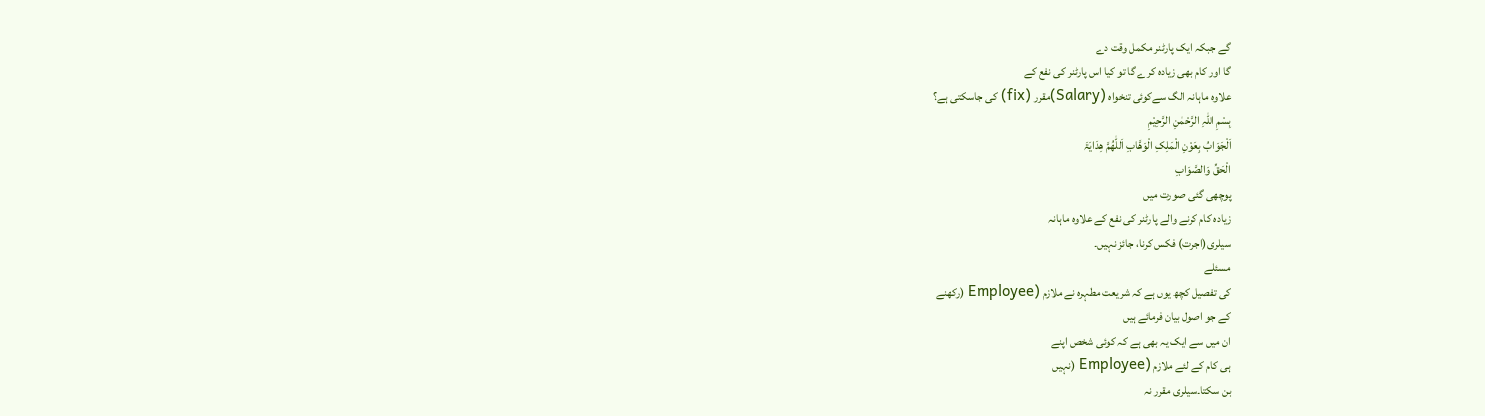گے جبکہ ایک پارٹنر مکمل وقت دے
گا اور کام بھی زیادہ کرے گا تو کیا اس پارٹنر کی نفع کے
علاوہ ماہانہ الگ سےکوئی تنخواہ (Salary)مقرر (fix) کی جاسکتی ہے؟
بِسْمِ اللہِ الرَّحْمٰنِ الرَّحِيْمِ
اَلْجَوَابُ بِعَوْنِ الْمَلِکِ الْوَھَّابِ اَللّٰھُمَّ ھِدَایَۃَ
الْحَقِّ وَالصَّوَابِ
پوچھی گئی صورت میں
زیادہ کام کرنے والے پارٹنر کی نفع کے علاوہ ماہانہ
سیلری(اجرت) فکس کرنا، جائز نہیں۔
مسئلے
کی تفصیل کچھ یوں ہے کہ شریعت مطہرہ نے ملازم (Employee (رکھنے
کے جو اصول بیان فرمائے ہیں
ان میں سے ایک یہ بھی ہے کہ کوئی شخص اپنے
ہی کام کے لئے ملازم (Employee (نہیں
بن سکتا۔سیلری مقرر نہ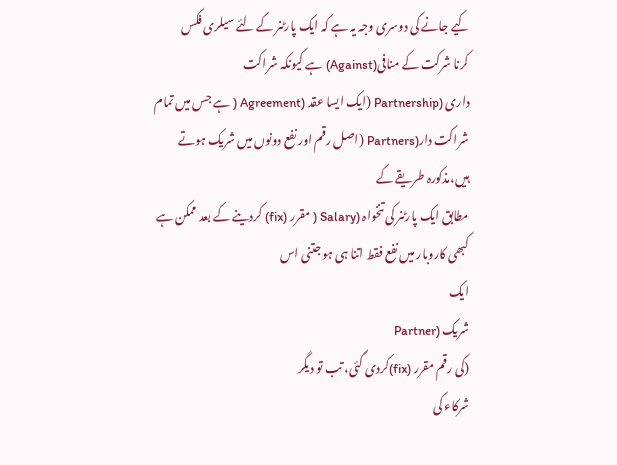کیے جانے کی دوسری وجہ یہ ہے کہ ایک پارٹنر کے لئے سیلری فکس
کرنا شرکت کے منافی(Against) ہے کیونکہ شراکت
داری (Partnership (ایک ایسا عقد (Agreement ( ہے جس میں تمام شراکت دار(Partners (اصل رقم اور نفع دونوں میں شریک ہوتے ہیں،مذکورہ طریقے کے
مطابق ایک پارٹنر کی تنخواہ (Salary ( مقرر (fix) کردینے کے بعد ممکن ہے کبھی کاروبار میں نفع فقط اتنا ہی ہو جتنی اس
ایک
شریک (Partner
(کی رقم مقرر (fix)کردی گئی، تب تو دیگر
شرکاء کی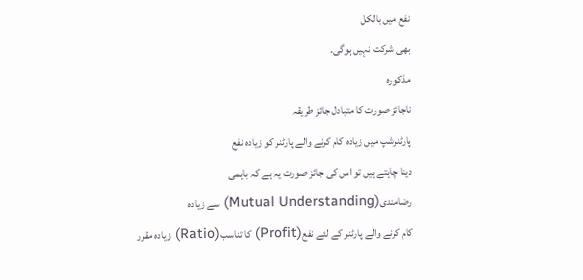نفع میں بالکل
بھی شرکت نہیں ہوگی۔
مذکورہ
ناجائز صورت کا متبادل جائز طریقہ
پارٹنرشپ میں زیادہ کام کرنے والے پارٹنر کو زیادہ نفع
دینا چاہتے ہیں تو اس کی جائز صورت یہ ہے کہ باہمی
رضامندی(Mutual Understanding) سے زیادہ
کام کرنے والے پارٹنر کے لئے نفع(Profit) کا تناسب(Ratio) زیادہ مقرر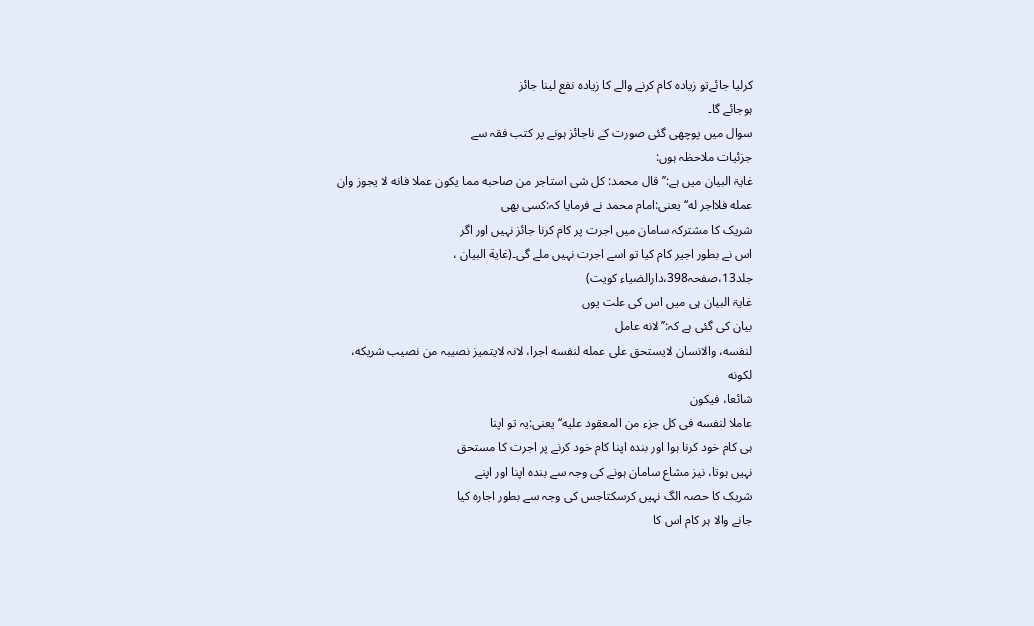کرلیا جائےتو زیادہ کام کرنے والے کا زیادہ نفع لینا جائز
ہوجائے گا۔
سوال میں پوچھی گئی صورت کے ناجائز ہونے پر کتب فقہ سے
جزئیات ملاحظہ ہوں:
غایۃ البیان میں ہے:’’قال محمد: کل شى استاجر من صاحبه مما يكون عملا فانه لا يجوز وان عمله فلااجر له‘‘یعنی:امام محمد نے فرمایا کہ:کسی بھی
شریک کا مشترکہ سامان میں اجرت پر کام کرنا جائز نہیں اور اگر
اس نے بطور اجیر کام کیا تو اسے اجرت نہیں ملے گی۔(غاية البيان ، جلد13،صفحہ398،دارالضياء كويت)
غایۃ البیان ہی میں اس کی علت یوں
بیان کی گئی ہے کہ:’’لانه عامل
لنفسه، والانسان لايستحق على عمله لنفسه اجرا، لانہ لایتمیز نصیبہ من نصيب شريكه، لكونه
شائعا، فيكون
عاملا لنفسه فى كل جزء من المعقود عليه‘‘یعنی:یہ تو اپنا
ہی کام خود کرنا ہوا اور بندہ اپنا کام خود کرنے پر اجرت کا مستحق
نہیں ہوتا، نیز مشاع سامان ہونے کی وجہ سے بندہ اپنا اور اپنے
شریک کا حصہ الگ نہیں کرسکتاجس کی وجہ سے بطور اجارہ کیا
جانے والا ہر کام اس کا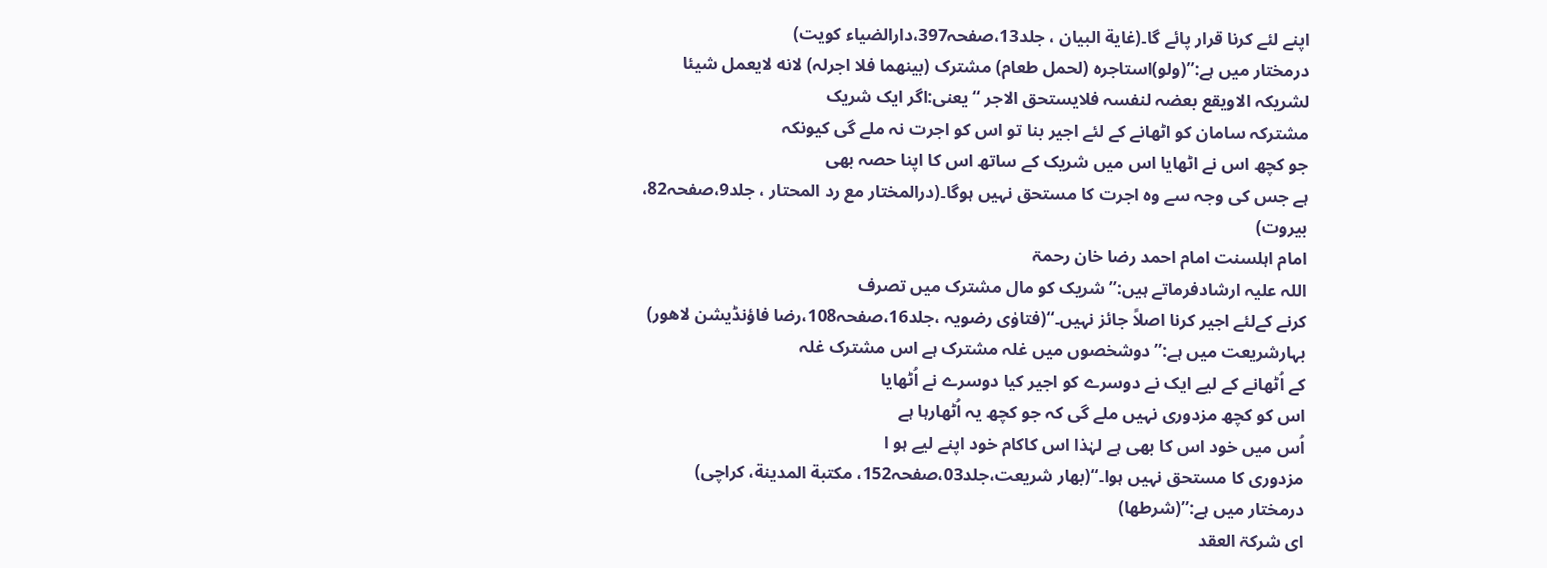اپنے لئے کرنا قرار پائے گا۔(غاية البيان ، جلد13،صفحہ397،دارالضياء كويت)
درمختار میں ہے:’’(ولو)استاجرہ (لحمل طعام) مشترک (بینھما فلا اجرلہ) لانه لایعمل شیئا
لشریکہ الاویقع بعضہ لنفسہ فلایستحق الاجر ‘‘یعنی:اگر ایک شریک
مشترکہ سامان کو اٹھانے کے لئے اجیر بنا تو اس کو اجرت نہ ملے گی کیونکہ
جو کچھ اس نے اٹھایا اس میں شریک کے ساتھ اس کا اپنا حصہ بھی
ہے جس کی وجہ سے وہ اجرت کا مستحق نہیں ہوگا۔(درالمختار مع رد المحتار ، جلد9،صفحہ82، بيروت)
امام اہلسنت امام احمد رضا خان رحمۃ
اللہ علیہ ارشادفرماتے ہیں:’’شریک کو مال مشترک میں تصرف
کرنے کےلئے اجیر کرنا اصلاً جائز نہیں۔‘‘(فتاوٰی رضویہ ،جلد16،صفحہ108،رضا فاؤنڈیشن لاھور)
بہارشریعت میں ہے:’’دوشخصوں میں غلہ مشترک ہے اس مشترک غلہ
کے اُٹھانے کے ليے ایک نے دوسرے کو اجیر کیا دوسرے نے اُٹھایا
اس کو کچھ مزدوری نہیں ملے گی کہ جو کچھ یہ اُٹھارہا ہے
اُس میں خود اس کا بھی ہے لہٰذا اس کاکام خود اپنے ليے ہو ا
مزدوری کا مستحق نہیں ہوا۔“(بهار شريعت،جلد03،صفحہ152، مكتبة المدينة، كراچى)
درمختار میں ہے:’’(شرطھا)
ای شرکۃ العقد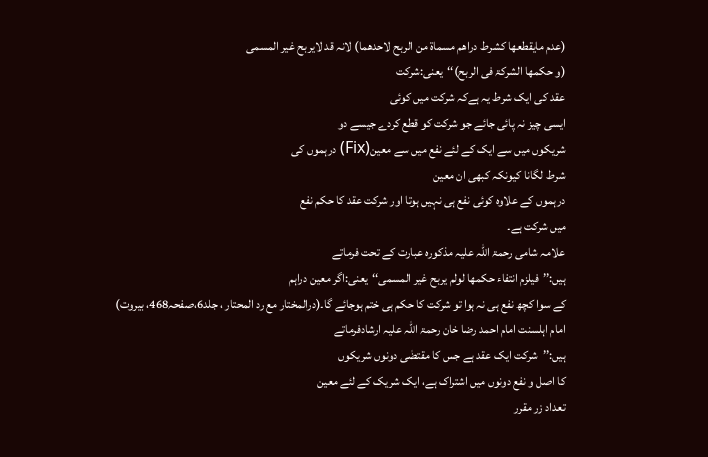(عدم مایقطعھا کشرط دراهم مسماۃ من الربح لاحدھما) لانہ قد لایربح غیر المسمی
(و حکمھا الشرکۃ فی الربح)‘‘یعنی:شرکت
عقد کی ایک شرط یہ ہےکہ شرکت میں کوئی
ایسی چیز نہ پائی جائے جو شرکت کو قطع کردے جیسے دو
شریکوں میں سے ایک کے لئے نفع میں سے معین(Fix) درہموں کی
شرط لگانا کیونکہ کبھی ان معین
درہموں کے علاوہ کوئی نفع ہی نہیں ہوتا اور شرکت عقد کا حکم نفع
میں شرکت ہے۔
علامہ شامی رحمۃ اللہ علیہ مذکورہ عبارت کے تحت فرماتے
ہیں:’’فيلزم انتفاء حكمها لولم يربح غير المسمى‘‘یعنی:اگر معین دراہم
کے سوا کچھ نفع ہی نہ ہوا تو شرکت کا حکم ہی ختم ہوجائے گا۔(درالمختار مع رد المحتار ، جلد6،صفحہ468، بیروت)
امام اہلسنت امام احمد رضا خان رحمۃ اللہ علیہ ارشادفرماتے
ہیں:’’شرکت ایک عقد ہے جس کا مقتضٰی دونوں شریکوں
کا اصل و نفع دونوں میں اشتراک ہے، ایک شریک کے لئے معین
تعداد زر مقرر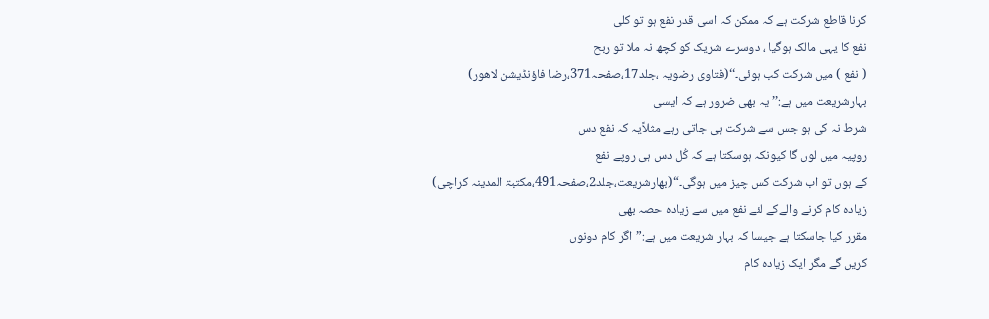کرنا قاطع شرکت ہے کہ ممکن کہ اسی قدر نفع ہو تو کلی
نفع کا یہی مالک ہوگیا ، دوسرے شریک کو کچھ نہ ملا تو ربح
( نفع ) میں شرکت کب ہوئی۔‘‘(فتاوی رضویہ ،جلد17،صفحہ371،رضا فاؤنڈیشن لاھور)
بہارشریعت میں ہے:’’یہ بھی ضرور ہے کہ ایسی
شرط نہ کی ہو جس سے شرکت ہی جاتی رہے مثلاًیہ کہ نفع دس
روپیہ میں لوں گا کیونکہ ہوسکتا ہے کہ کُل دس ہی روپے نفع
کے ہوں تو اب شرکت کس چیز میں ہوگی۔“(بهارشریعت،جلد2،صفحہ491،مکتبۃ المدینہ کراچی)
زیادہ کام کرنے والےکے لئے نفع میں سے زیادہ حصہ بھی
مقرر کیا جاسکتا ہے جیسا کہ بہار شریعت میں ہے:”اگر کام دونوں
کریں گے مگر ایک زیادہ کام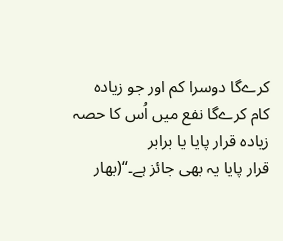کرےگا دوسرا کم اور جو زیادہ
کام کرےگا نفع میں اُس کا حصہ زیادہ قرار پایا یا برابر
قرار پایا یہ بھی جائز ہے۔“(بهار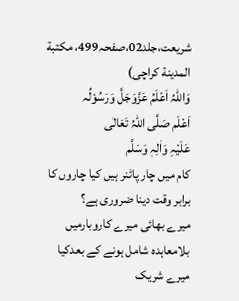شريعت،جلد02،صفحہ499، مكتبة المدينة كراچى)
وَاللہُ اَعْلَمُ عَزَّوَجَلَّ وَرَسُوْلُہ
اَعْلَم صَلَّی اللّٰہُ تَعَالٰی
عَلَیْہِ وَاٰلِہٖ وَسَلَّم
کام میں چار پاٹنر ہیں کیا چاروں کا برابر وقت دینا ضروری ہے؟
میرے بھائی میرے کاروبارمیں بلامعاہدہ شامل ہونے کے بعدکیا میرے شریک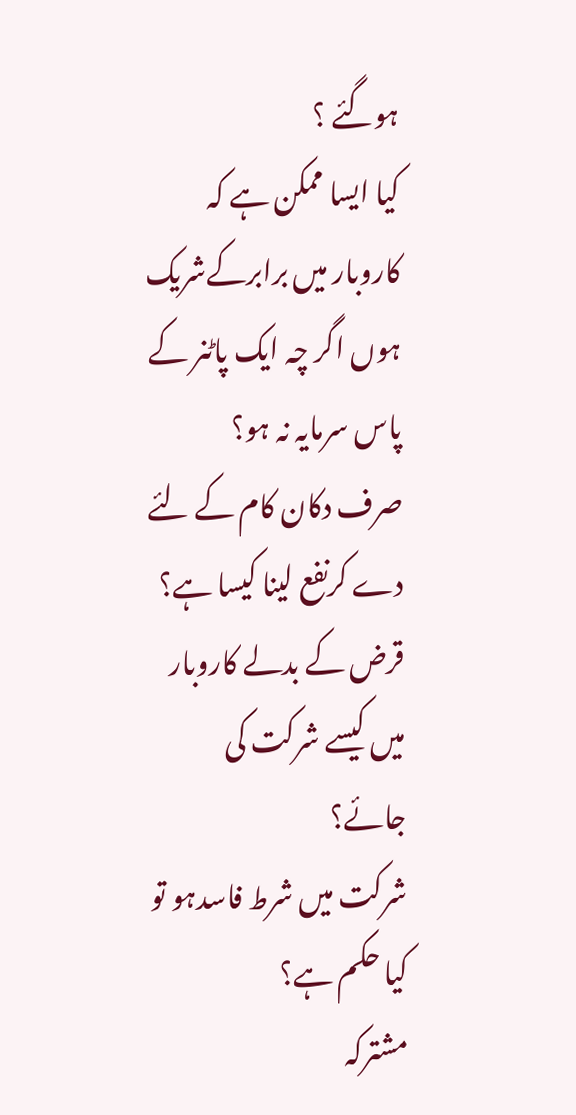ہوگئے ؟
کیا ایسا ممکن ہے کہ کاروبار میں برابرکےشریک ہوں اگر چہ ایک پاٹنر کے پاس سرمایہ نہ ہو؟
صرف دکان کام کے لئے دے کرنفع لینا کیسا ہے؟
قرض کے بدلے کاروبار میں کیسے شرکت کی جائے؟
شرکت میں شرط فاسدہو تو کیا حکم ہے؟
مشترکہ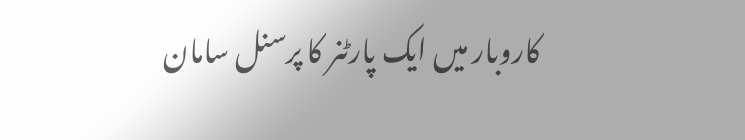کاروبار میں ایک پارٹنر کا پرسنل سامان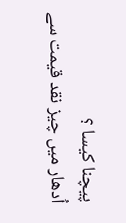پیچنا کیسا ؟
اُدھار میں چیز نقد قیمت سے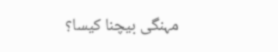مہنگی بیچنا کیسا؟